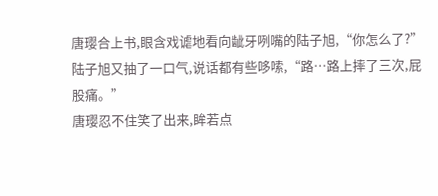唐璎合上书,眼含戏谑地看向龇牙咧嘴的陆子旭,“你怎么了?”
陆子旭又抽了一口气,说话都有些哆嗦,“路…路上摔了三次,屁股痛。”
唐璎忍不住笑了出来,眸若点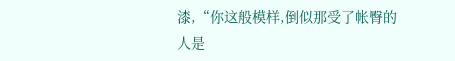漆,“你这般模样,倒似那受了帐臀的人是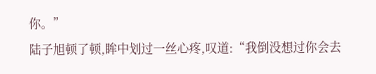你。”
陆子旭顿了顿,眸中划过一丝心疼,叹道:“我倒没想过你会去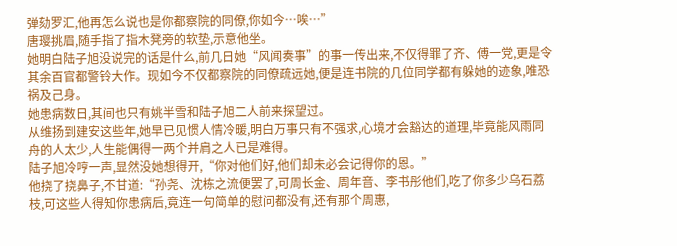弹劾罗汇,他再怎么说也是你都察院的同僚,你如今…唉…”
唐璎挑眉,随手指了指木凳旁的软垫,示意他坐。
她明白陆子旭没说完的话是什么,前几日她“风闻奏事”的事一传出来,不仅得罪了齐、傅一党,更是令其余百官都警铃大作。现如今不仅都察院的同僚疏远她,便是连书院的几位同学都有躲她的迹象,唯恐祸及己身。
她患病数日,其间也只有姚半雪和陆子旭二人前来探望过。
从维扬到建安这些年,她早已见惯人情冷暖,明白万事只有不强求,心境才会豁达的道理,毕竟能风雨同舟的人太少,人生能偶得一两个并肩之人已是难得。
陆子旭冷哼一声,显然没她想得开,“你对他们好,他们却未必会记得你的恩。”
他挠了挠鼻子,不甘道:“孙尧、沈栋之流便罢了,可周长金、周年音、李书彤他们,吃了你多少乌石荔枝,可这些人得知你患病后,竟连一句简单的慰问都没有,还有那个周惠,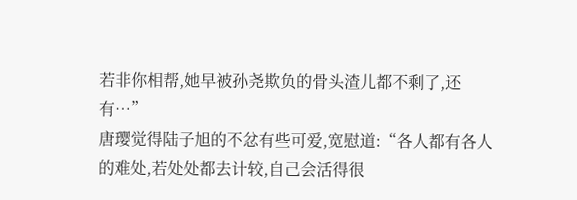若非你相帮,她早被孙尧欺负的骨头渣儿都不剩了,还有…”
唐璎觉得陆子旭的不忿有些可爱,宽慰道:“各人都有各人的难处,若处处都去计较,自己会活得很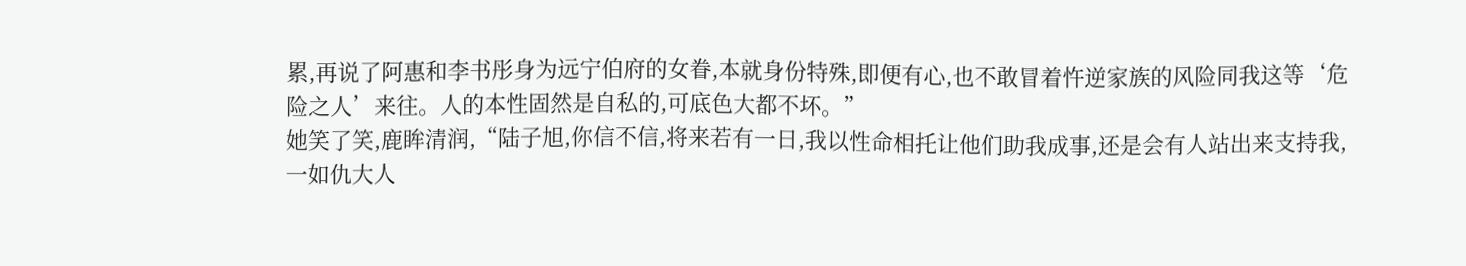累,再说了阿惠和李书彤身为远宁伯府的女眷,本就身份特殊,即便有心,也不敢冒着忤逆家族的风险同我这等‘危险之人’来往。人的本性固然是自私的,可底色大都不坏。”
她笑了笑,鹿眸清润,“陆子旭,你信不信,将来若有一日,我以性命相托让他们助我成事,还是会有人站出来支持我,一如仇大人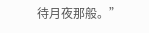待月夜那般。”